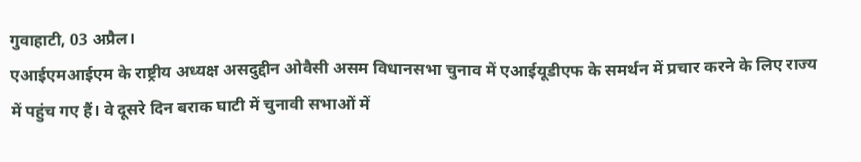गुवाहाटी, 03 अप्रैल।
एआईएमआईएम के राष्ट्रीय अध्यक्ष असदुद्दीन ओवैसी असम विधानसभा चुनाव में एआईयूडीएफ के समर्थन में प्रचार करने के लिए राज्य में पहुंच गए हैं। वे दूसरे दिन बराक घाटी में चुनावी सभाओं में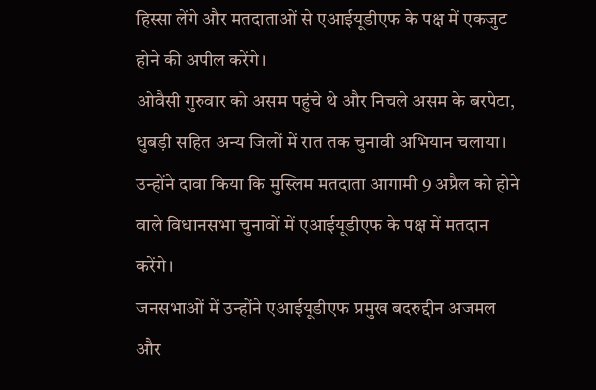हिस्सा लेंगे और मतदाताओं से एआईयूडीएफ के पक्ष में एकजुट होने की अपील करेंगे।
ओवैसी गुरुवार को असम पहुंचे थे और निचले असम के बरपेटा, धुबड़ी सहित अन्य जिलों में रात तक चुनावी अभियान चलाया। उन्होंने दावा किया कि मुस्लिम मतदाता आगामी 9 अप्रैल को होने वाले विधानसभा चुनावों में एआईयूडीएफ के पक्ष में मतदान करेंगे।
जनसभाओं में उन्होंने एआईयूडीएफ प्रमुख बदरुद्दीन अजमल और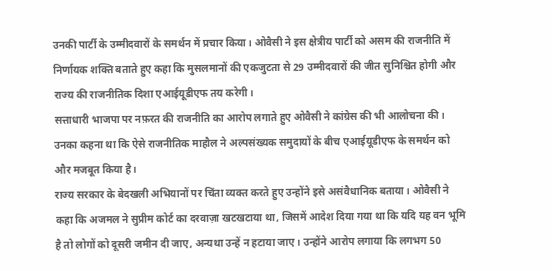उनकी पार्टी के उम्मीदवारों के समर्थन में प्रचार किया। ओवैसी ने इस क्षेत्रीय पार्टी को असम की राजनीति में निर्णायक शक्ति बताते हुए कहा कि मुसलमानों की एकजुटता से 29 उम्मीदवारों की जीत सुनिश्चित होगी और राज्य की राजनीतिक दिशा एआईयूडीएफ तय करेगी।
सत्ताधारी भाजपा पर नफ़रत की राजनीति का आरोप लगाते हुए ओवैसी ने कांग्रेस की भी आलोचना की। उनका कहना था कि ऐसे राजनीतिक माहौल ने अल्पसंख्यक समुदायों के बीच एआईयूडीएफ के समर्थन को और मजबूत किया है।
राज्य सरकार के बेदखली अभियानों पर चिंता व्यक्त करते हुए उन्होंने इसे असंवैधानिक बताया। ओवैसी ने कहा कि अजमल ने सुप्रीम कोर्ट का दरवाज़ा खटखटाया था, जिसमें आदेश दिया गया था कि यदि यह वन भूमि है तो लोगों को दूसरी जमीन दी जाए, अन्यथा उन्हें न हटाया जाए। उन्होंने आरोप लगाया कि लगभग 50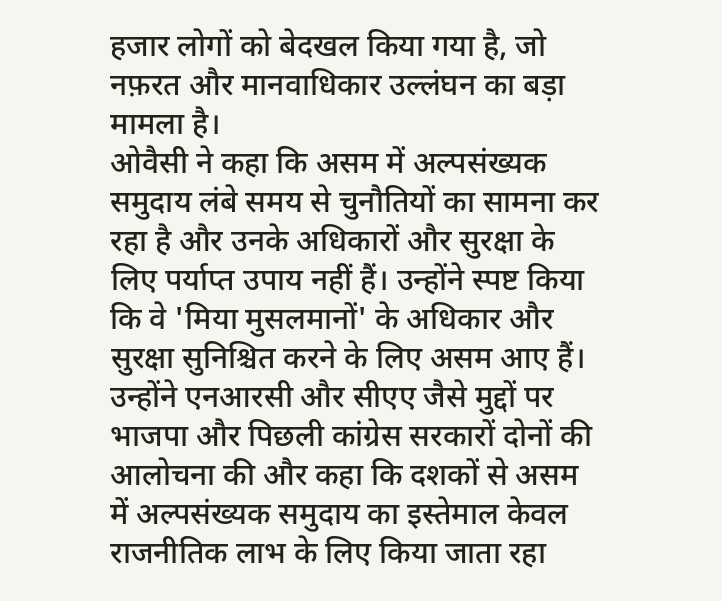हजार लोगों को बेदखल किया गया है, जो नफ़रत और मानवाधिकार उल्लंघन का बड़ा मामला है।
ओवैसी ने कहा कि असम में अल्पसंख्यक समुदाय लंबे समय से चुनौतियों का सामना कर रहा है और उनके अधिकारों और सुरक्षा के लिए पर्याप्त उपाय नहीं हैं। उन्होंने स्पष्ट किया कि वे 'मिया मुसलमानों' के अधिकार और सुरक्षा सुनिश्चित करने के लिए असम आए हैं।
उन्होंने एनआरसी और सीएए जैसे मुद्दों पर भाजपा और पिछली कांग्रेस सरकारों दोनों की आलोचना की और कहा कि दशकों से असम में अल्पसंख्यक समुदाय का इस्तेमाल केवल राजनीतिक लाभ के लिए किया जाता रहा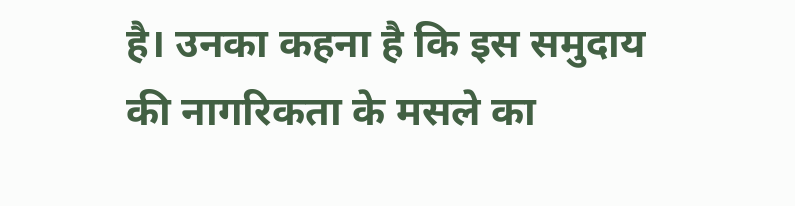है। उनका कहना है कि इस समुदाय की नागरिकता के मसले का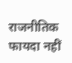राजनीतिक फायदा नहीं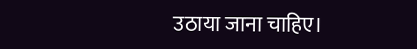उठाया जाना चाहिए।